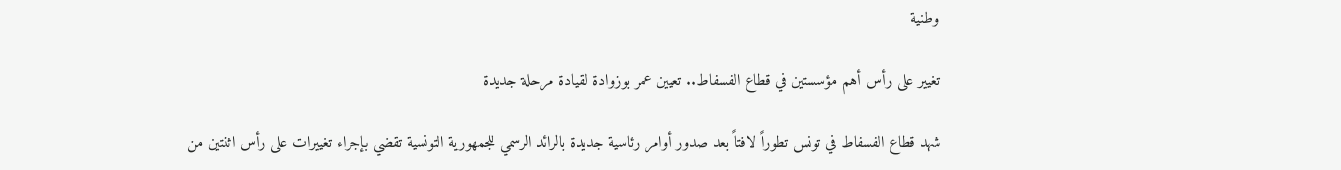وطنية

تغيير على رأس أهم مؤسستين في قطاع الفسفاط.. تعيين عمر بوزوادة لقيادة مرحلة جديدة

شهد قطاع الفسفاط في تونس تطوراً لافتاً بعد صدور أوامر رئاسية جديدة بالرائد الرسمي للجمهورية التونسية تقضي بإجراء تغييرات على رأس اثنتين من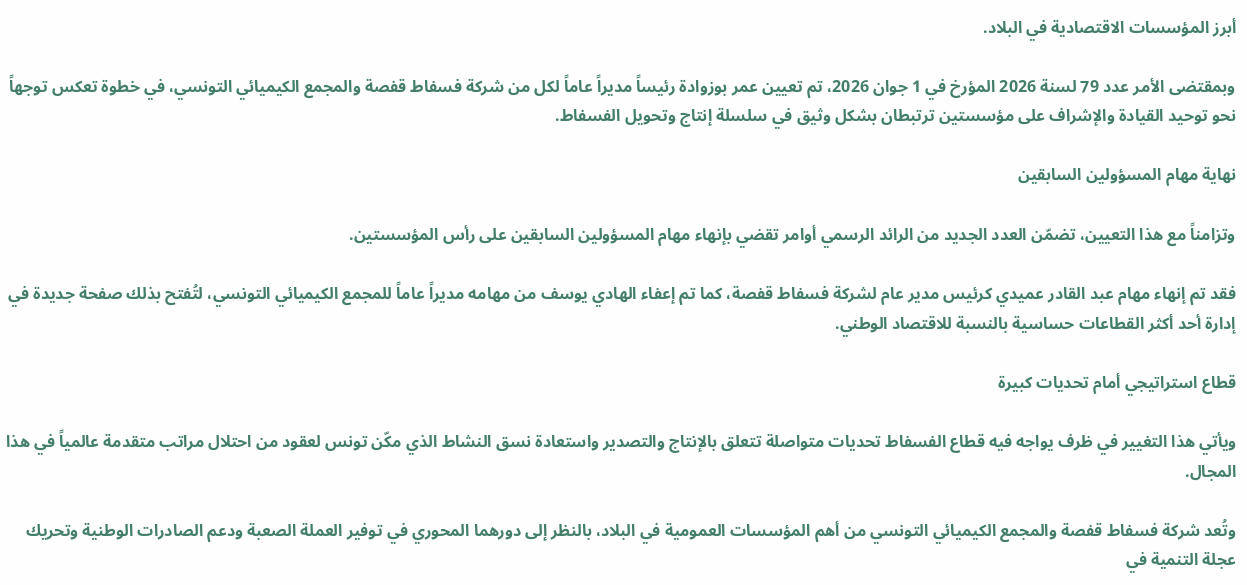أبرز المؤسسات الاقتصادية في البلاد.

وبمقتضى الأمر عدد 79 لسنة 2026 المؤرخ في 1 جوان 2026، تم تعيين عمر بوزوادة رئيساً مديراً عاماً لكل من شركة فسفاط قفصة والمجمع الكيميائي التونسي، في خطوة تعكس توجهاً نحو توحيد القيادة والإشراف على مؤسستين ترتبطان بشكل وثيق في سلسلة إنتاج وتحويل الفسفاط.

نهاية مهام المسؤولين السابقين

وتزامناً مع هذا التعيين، تضمّن العدد الجديد من الرائد الرسمي أوامر تقضي بإنهاء مهام المسؤولين السابقين على رأس المؤسستين.

فقد تم إنهاء مهام عبد القادر عميدي كرئيس مدير عام لشركة فسفاط قفصة، كما تم إعفاء الهادي يوسف من مهامه مديراً عاماً للمجمع الكيميائي التونسي، لتُفتح بذلك صفحة جديدة في إدارة أحد أكثر القطاعات حساسية بالنسبة للاقتصاد الوطني.

قطاع استراتيجي أمام تحديات كبيرة

ويأتي هذا التغيير في ظرف يواجه فيه قطاع الفسفاط تحديات متواصلة تتعلق بالإنتاج والتصدير واستعادة نسق النشاط الذي مكّن تونس لعقود من احتلال مراتب متقدمة عالمياً في هذا المجال.

وتُعد شركة فسفاط قفصة والمجمع الكيميائي التونسي من أهم المؤسسات العمومية في البلاد، بالنظر إلى دورهما المحوري في توفير العملة الصعبة ودعم الصادرات الوطنية وتحريك عجلة التنمية في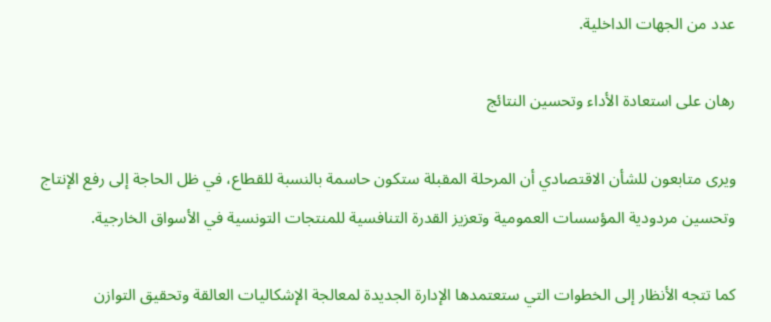عدد من الجهات الداخلية.

رهان على استعادة الأداء وتحسين النتائج

ويرى متابعون للشأن الاقتصادي أن المرحلة المقبلة ستكون حاسمة بالنسبة للقطاع، في ظل الحاجة إلى رفع الإنتاج وتحسين مردودية المؤسسات العمومية وتعزيز القدرة التنافسية للمنتجات التونسية في الأسواق الخارجية.

كما تتجه الأنظار إلى الخطوات التي ستعتمدها الإدارة الجديدة لمعالجة الإشكاليات العالقة وتحقيق التوازن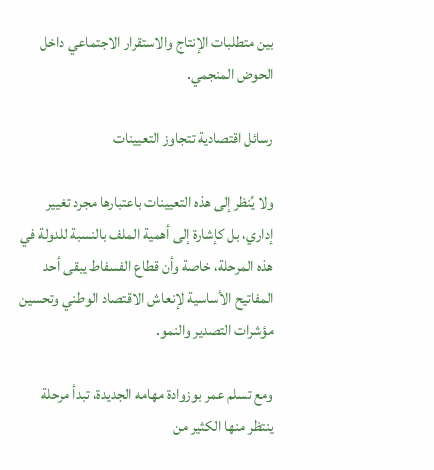بين متطلبات الإنتاج والاستقرار الاجتماعي داخل الحوض المنجمي.

رسائل اقتصادية تتجاوز التعيينات

ولا يُنظر إلى هذه التعيينات باعتبارها مجرد تغيير إداري، بل كإشارة إلى أهمية الملف بالنسبة للدولة في هذه المرحلة، خاصة وأن قطاع الفسفاط يبقى أحد المفاتيح الأساسية لإنعاش الاقتصاد الوطني وتحسين مؤشرات التصدير والنمو.

ومع تسلم عمر بوزوادة مهامه الجديدة، تبدأ مرحلة ينتظر منها الكثير من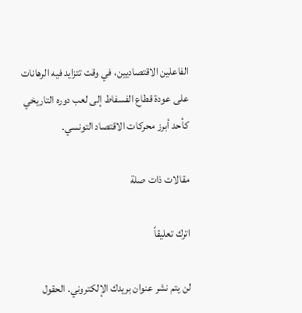الفاعلين الاقتصاديين، في وقت تتزايد فيه الرهانات على عودة قطاع الفسفاط إلى لعب دوره التاريخي كأحد أبرز محركات الاقتصاد التونسي.

مقالات ذات صلة

اترك تعليقاً

لن يتم نشر عنوان بريدك الإلكتروني. الحقول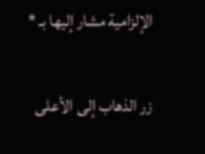الإلزامية مشار إليها بـ *

زر الذهاب إلى الأعلى